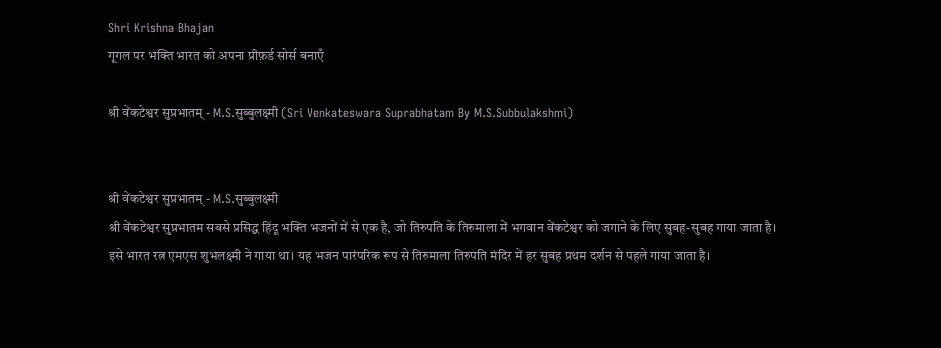Shri Krishna Bhajan
गूगल पर भक्ति भारत को अपना प्रीफ़र्ड सोर्स बनाएँ

श्री वेंकटेश्वर सुप्रभातम् - M.S.सुब्बुलक्ष्मी (Sri Venkateswara Suprabhatam By M.S.Subbulakshmi)


श्री वेंकटेश्वर सुप्रभातम् - M.S.सुब्बुलक्ष्मी
श्री वेंकटेश्वर सुप्रभातम सबसे प्रसिद्ध हिंदू भक्ति भजनों में से एक है, जो तिरुपति के तिरुमाला में भगवान वेंकटेश्वर को जगाने के लिए सुबह-सुबह गाया जाता है।
इसे भारत रत्न एमएस शुभलक्ष्मी ने गाया था। यह भजन पारंपरिक रूप से तिरुमाला तिरुपति मंदिर में हर सुबह प्रथम दर्शन से पहले गाया जाता है।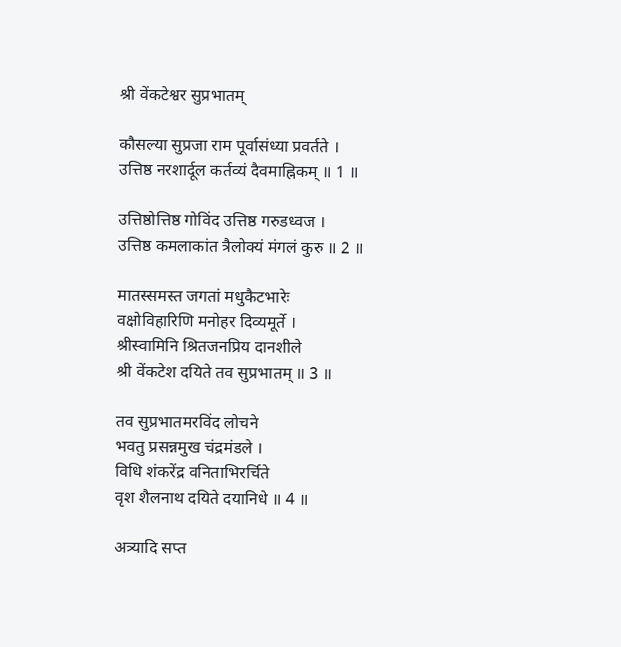श्री वेंकटेश्वर सुप्रभातम्

कौसल्या सुप्रजा राम पूर्वासंध्या प्रवर्तते ।
उत्तिष्ठ नरशार्दूल कर्तव्यं दैवमाह्निकम् ॥ 1 ॥

उत्तिष्ठोत्तिष्ठ गोविंद उत्तिष्ठ गरुडध्वज ।
उत्तिष्ठ कमलाकांत त्रैलोक्यं मंगलं कुरु ॥ 2 ॥

मातस्समस्त जगतां मधुकैटभारेः
वक्षोविहारिणि मनोहर दिव्यमूर्ते ।
श्रीस्वामिनि श्रितजनप्रिय दानशीले
श्री वेंकटेश दयिते तव सुप्रभातम् ॥ 3 ॥

तव सुप्रभातमरविंद लोचने
भवतु प्रसन्नमुख चंद्रमंडले ।
विधि शंकरेंद्र वनिताभिरर्चिते
वृश शैलनाथ दयिते दयानिधे ॥ 4 ॥

अत्र्यादि सप्त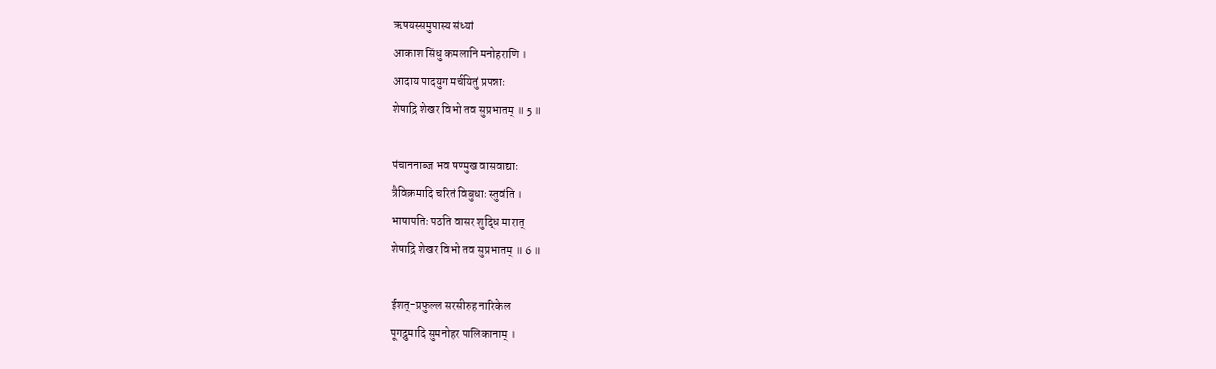ऋषयस्समुपास्य संध्यां
आकाश सिंधु कमलानि मनोहराणि ।
आदाय पादयुग मर्चयितुं प्रपन्नाः
शेषाद्रि शेखर विभो तव सुप्रभातम् ॥ 5 ॥

पंचाननाब्ज भव षण्मुख वासवाद्याः
त्रैविक्रमादि चरितं विबुधाः स्तुवंति ।
भाषापतिः पठति वासर शुद्धि मारात्
शेषाद्रि शेखर विभो तव सुप्रभातम् ॥ 6 ॥

ईशत्-प्रफुल्ल सरसीरुह नारिकेल
पूगद्रुमादि सुमनोहर पालिकानाम् ।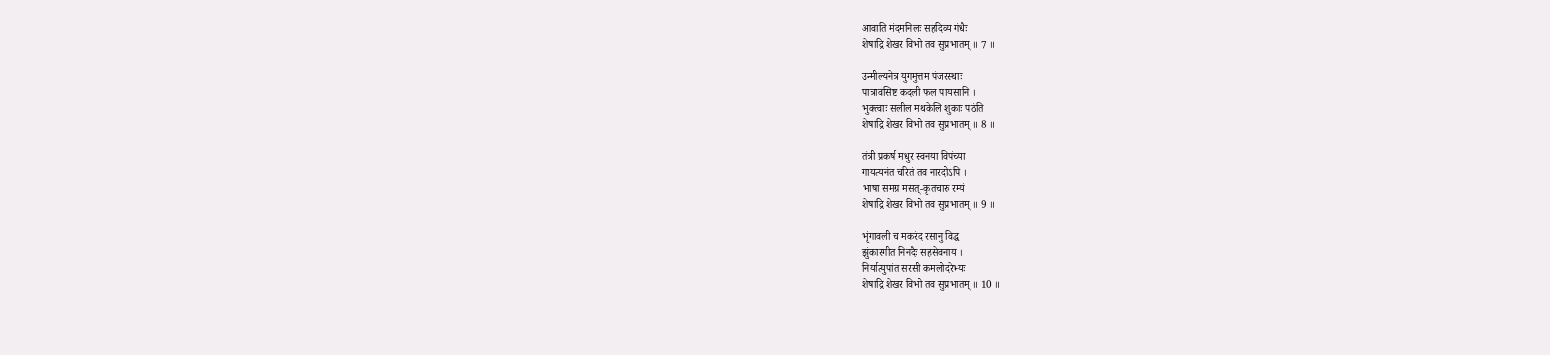आवाति मंदमनिलः सहदिव्य गंधैः
शेषाद्रि शेखर विभो तव सुप्रभातम् ॥ 7 ॥

उन्मील्यनेत्र युगमुत्तम पंजरस्थाः
पात्रावसिष्ट कदली फल पायसानि ।
भुक्त्वाः सलील मथकेलि शुकाः पठंति
शेषाद्रि शेखर विभो तव सुप्रभातम् ॥ 8 ॥

तंत्री प्रकर्ष मधुर स्वनया विपंच्या
गायत्यनंत चरितं तव नारदोऽपि ।
भाषा समग्र मसत्-कृतचारु रम्यं
शेषाद्रि शेखर विभो तव सुप्रभातम् ॥ 9 ॥

भृंगावली च मकरंद रसानु विद्ध
झुंकारगीत निनदैः सहसेवनाय ।
निर्यात्युपांत सरसी कमलोदरेभ्यः
शेषाद्रि शेखर विभो तव सुप्रभातम् ॥ 10 ॥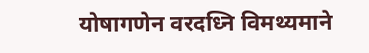योषागणेन वरदध्नि विमथ्यमाने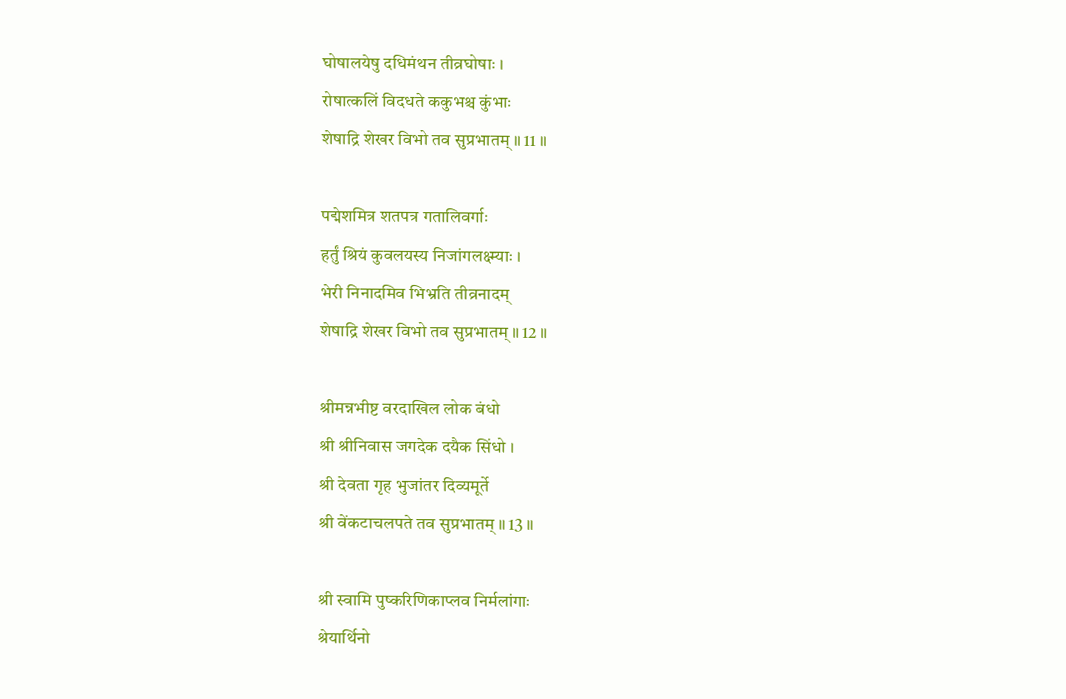घोषालयेषु दधिमंथन तीव्रघोषाः ।
रोषात्कलिं विदधते ककुभश्च कुंभाः
शेषाद्रि शेखर विभो तव सुप्रभातम् ॥ 11 ॥

पद्मेशमित्र शतपत्र गतालिवर्गाः
हर्तुं श्रियं कुवलयस्य निजांगलक्ष्म्याः ।
भेरी निनादमिव भिभ्रति तीव्रनादम्
शेषाद्रि शेखर विभो तव सुप्रभातम् ॥ 12 ॥

श्रीमन्नभीष्ट वरदाखिल लोक बंधो
श्री श्रीनिवास जगदेक दयैक सिंधो ।
श्री देवता गृह भुजांतर दिव्यमूर्ते
श्री वेंकटाचलपते तव सुप्रभातम् ॥ 13 ॥

श्री स्वामि पुष्करिणिकाप्लव निर्मलांगाः
श्रेयार्थिनो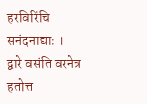हरविरिंचि सनंदनाद्याः ।
द्वारे वसंति वरनेत्र हतोत्त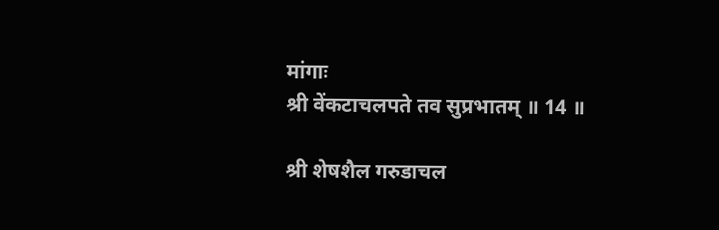मांगाः
श्री वेंकटाचलपते तव सुप्रभातम् ॥ 14 ॥

श्री शेषशैल गरुडाचल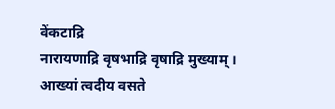वेंकटाद्रि
नारायणाद्रि वृषभाद्रि वृषाद्रि मुख्याम् ।
आख्यां त्वदीय वसते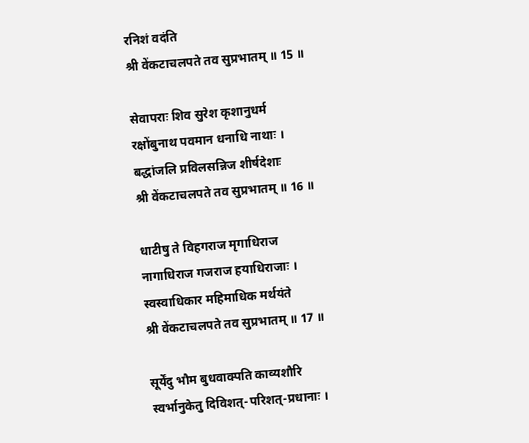रनिशं वदंति
श्री वेंकटाचलपते तव सुप्रभातम् ॥ 15 ॥

सेवापराः शिव सुरेश कृशानुधर्म
रक्षोंबुनाथ पवमान धनाधि नाथाः ।
बद्धांजलि प्रविलसन्निज शीर्षदेशाः
श्री वेंकटाचलपते तव सुप्रभातम् ॥ 16 ॥

धाटीषु ते विहगराज मृगाधिराज
नागाधिराज गजराज हयाधिराजाः ।
स्वस्वाधिकार महिमाधिक मर्थयंते
श्री वेंकटाचलपते तव सुप्रभातम् ॥ 17 ॥

सूर्येंदु भौम बुधवाक्पति काव्यशौरि
स्वर्भानुकेतु दिविशत्-परिशत्-प्रधानाः ।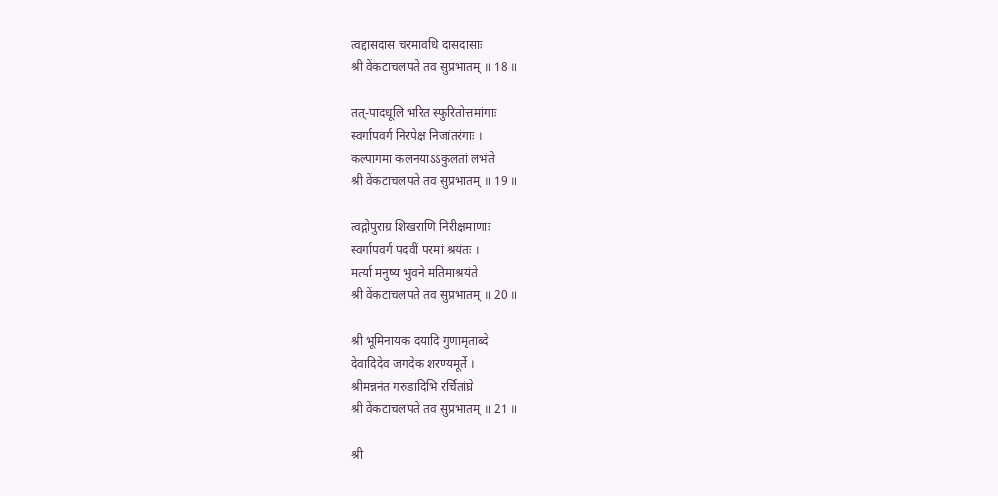त्वद्दासदास चरमावधि दासदासाः
श्री वेंकटाचलपते तव सुप्रभातम् ॥ 18 ॥

तत्-पादधूलि भरित स्फुरितोत्तमांगाः
स्वर्गापवर्ग निरपेक्ष निजांतरंगाः ।
कल्पागमा कलनयाऽऽकुलतां लभंते
श्री वेंकटाचलपते तव सुप्रभातम् ॥ 19 ॥

त्वद्गोपुराग्र शिखराणि निरीक्षमाणाः
स्वर्गापवर्ग पदवीं परमां श्रयंतः ।
मर्त्या मनुष्य भुवने मतिमाश्रयंते
श्री वेंकटाचलपते तव सुप्रभातम् ॥ 20 ॥

श्री भूमिनायक दयादि गुणामृताब्दे
देवादिदेव जगदेक शरण्यमूर्ते ।
श्रीमन्ननंत गरुडादिभि रर्चितांघ्रे
श्री वेंकटाचलपते तव सुप्रभातम् ॥ 21 ॥

श्री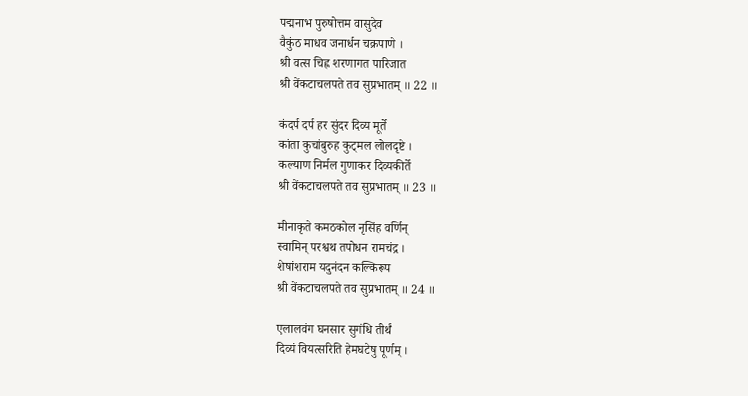पद्मनाभ पुरुषोत्तम वासुदेव
वैकुंठ माधव जनार्धन चक्रपाणे ।
श्री वत्स चिह्न शरणागत पारिजात
श्री वेंकटाचलपते तव सुप्रभातम् ॥ 22 ॥

कंदर्प दर्प हर सुंदर दिव्य मूर्ते
कांता कुचांबुरुह कुट्मल लोलदृष्टे ।
कल्याण निर्मल गुणाकर दिव्यकीर्ते
श्री वेंकटाचलपते तव सुप्रभातम् ॥ 23 ॥

मीनाकृते कमठकोल नृसिंह वर्णिन्
स्वामिन् परश्वथ तपोधन रामचंद्र ।
शेषांशराम यदुनंदन कल्किरूप
श्री वेंकटाचलपते तव सुप्रभातम् ॥ 24 ॥

एलालवंग घनसार सुगंधि तीर्थं
दिव्यं वियत्सरिति हेमघटेषु पूर्णम् ।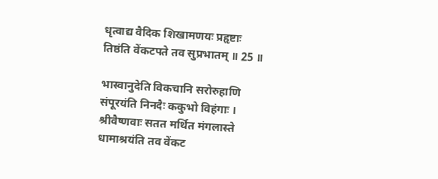धृत्वाद्य वैदिक शिखामणयः प्रहृष्टाः
तिष्ठंति वेंकटपते तव सुप्रभातम् ॥ 25 ॥

भास्वानुदेति विकचानि सरोरुहाणि
संपूरयंति निनदैः ककुभो विहंगाः ।
श्रीवैष्णवाः सतत मर्थित मंगलास्ते
धामाश्रयंति तव वेंकट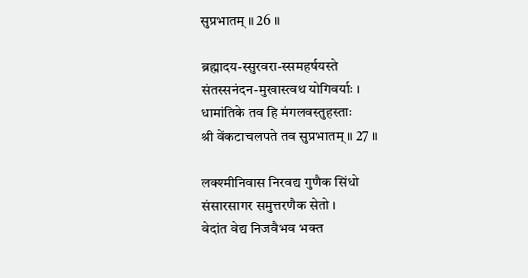सुप्रभातम् ॥ 26 ॥

ब्रह्मादय-स्सुरवरा-स्समहर्षयस्ते
संतस्सनंदन-मुखास्त्वथ योगिवर्याः ।
धामांतिके तव हि मंगलवस्तुहस्ताः
श्री वेंकटाचलपते तव सुप्रभातम् ॥ 27 ॥

लक्श्मीनिवास निरवद्य गुणैक सिंधो
संसारसागर समुत्तरणैक सेतो ।
वेदांत वेद्य निजवैभव भक्त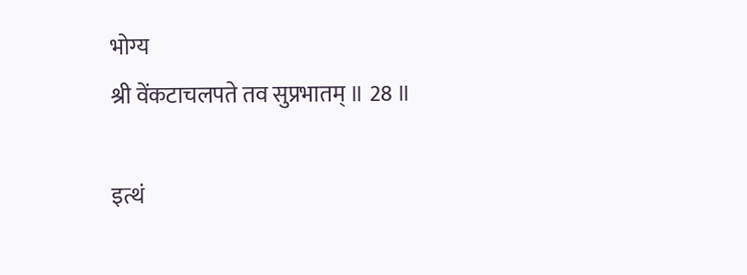भोग्य
श्री वेंकटाचलपते तव सुप्रभातम् ॥ 28 ॥

इत्थं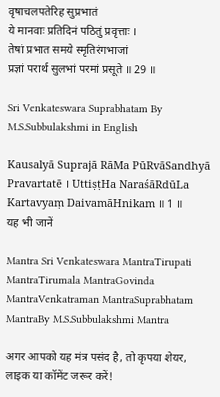वृषाचलपतेरिह सुप्रभातं
ये मानवाः प्रतिदिनं पठितुं प्रवृत्ताः ।
तेषां प्रभात समये स्मृतिरंगभाजां
प्रज्ञां परार्थ सुलभां परमां प्रसूते ॥ 29 ॥

Sri Venkateswara Suprabhatam By M.S.Subbulakshmi in English

Kausalyā Suprajā RāMa PūRvāSandhyā Pravartatē । UttiṣṭHa NaraśāRdūLa Kartavyaṃ DaivamāHnikam ॥ 1 ॥
यह भी जानें

Mantra Sri Venkateswara MantraTirupati MantraTirumala MantraGovinda MantraVenkatraman MantraSuprabhatam MantraBy M.S.Subbulakshmi Mantra

अगर आपको यह मंत्र पसंद है, तो कृपया शेयर, लाइक या कॉमेंट जरूर करें!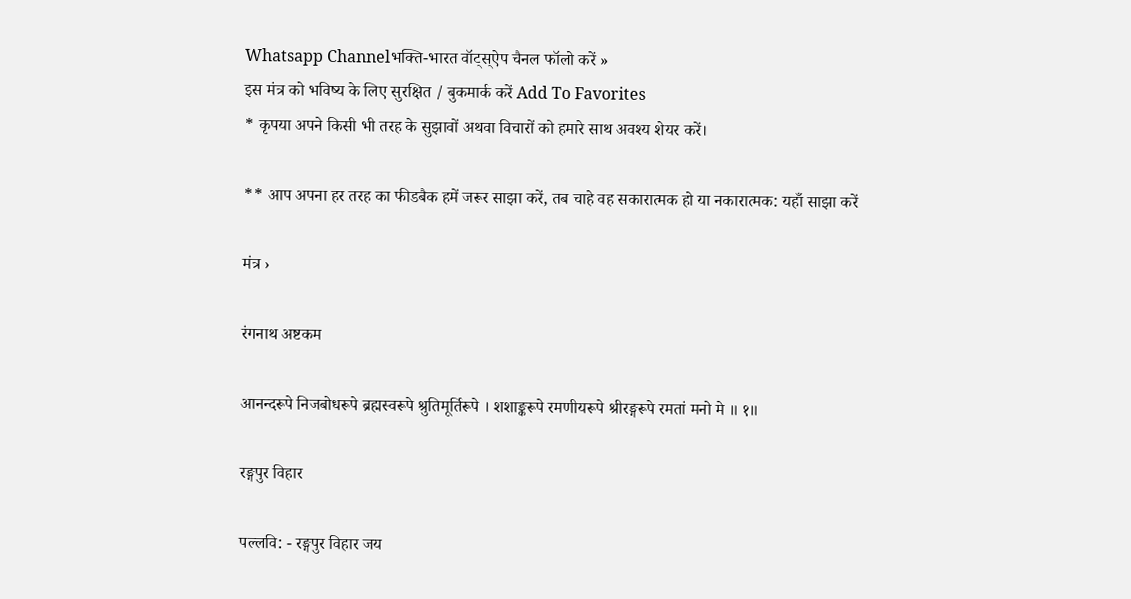Whatsapp Channelभक्ति-भारत वॉट्स्ऐप चैनल फॉलो करें »
इस मंत्र को भविष्य के लिए सुरक्षित / बुकमार्क करें Add To Favorites
* कृपया अपने किसी भी तरह के सुझावों अथवा विचारों को हमारे साथ अवश्य शेयर करें।

** आप अपना हर तरह का फीडबैक हमें जरूर साझा करें, तब चाहे वह सकारात्मक हो या नकारात्मक: यहाँ साझा करें

मंत्र ›

रंगनाथ अष्टकम

आनन्दरूपे निजबोधरूपे ब्रह्मस्वरूपे श्रुतिमूर्तिरूपे । शशाङ्करूपे रमणीयरूपे श्रीरङ्गरूपे रमतां मनो मे ॥ १॥

रङ्गपुर विहार

पल्लवि: - रङ्गपुर विहार जय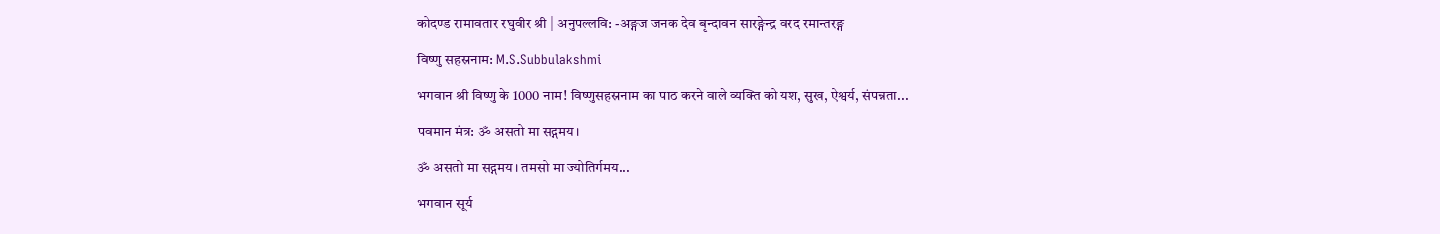कोदण्ड रामावतार रघुवीर श्री | अनुपल्लवि: -अङ्गज जनक देव बृन्दावन सारङ्गेन्द्र वरद रमान्तरङ्ग

विष्णु सहस्रनाम: M.S.Subbulakshmi

भगवान श्री विष्णु के 1000 नाम! विष्णुसहस्रनाम का पाठ करने वाले व्यक्ति को यश, सुख, ऐश्वर्य, संपन्नता...

पवमान मंत्र: ॐ असतो मा सद्गमय।

ॐ असतो मा सद्गमय। तमसो मा ज्योतिर्गमय...

भगवान सूर्य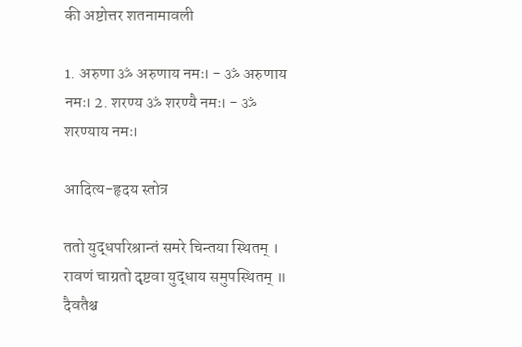की अष्टोत्तर शतनामावली

1. अरुणा ॐ अरुणाय नमः। - ॐ अरुणाय नमः। 2. शरण्य ॐ शरण्यै नमः। - ॐ शरण्याय नमः।

आदित्य-हृदय स्तोत्र

ततो युद्धपरिश्रान्तं समरे चिन्तया स्थितम् । रावणं चाग्रतो दृष्टवा युद्धाय समुपस्थितम् ॥ दैवतैश्च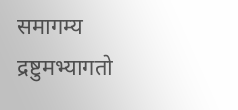समागम्य द्रष्टुमभ्यागतो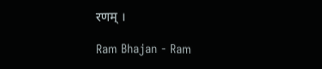रणम् ।

Ram Bhajan - Ram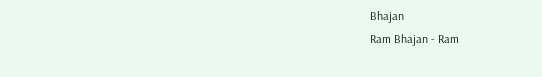Bhajan
Ram Bhajan - Ram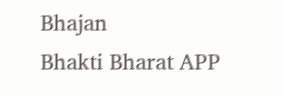Bhajan
Bhakti Bharat APP